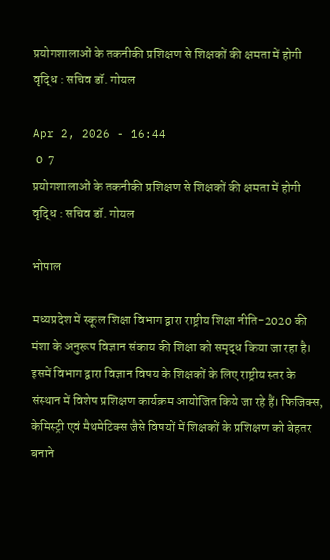प्रयोगशालाओं के तकनीकी प्रशिक्षण से शिक्षकों की क्षमता में होगी वृद्धि : सचिव डॉ. गोयल

Apr 2, 2026 - 16:44
 0  7
प्रयोगशालाओं के तकनीकी प्रशिक्षण से शिक्षकों की क्षमता में होगी वृद्धि : सचिव डॉ. गोयल

भोपाल

मध्यप्रदेश में स्कूल शिक्षा विभाग द्वारा राष्ट्रीय शिक्षा नीति-2020 की मंशा के अनुरूप विज्ञान संकाय की शिक्षा को समृद्ध किया जा रहा है। इसमें विभाग द्वारा विज्ञान विषय के शिक्षकों के लिए राष्ट्रीय स्तर के संस्थान में विशेष प्रशिक्षण कार्यक्रम आयोजित किये जा रहे हैं। फिजिक्स, केमिस्ट्री एवं मैथमेटिक्स जैसे विषयों में शिक्षकों के प्रशिक्षण को बेहतर बनाने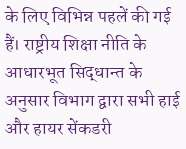के लिए विभिन्न पहलें की गई हैं। राष्ट्रीय शिक्षा नीति के आधारभूत सिद्धान्त के अनुसार विभाग द्वारा सभी हाई और हायर सेंकडरी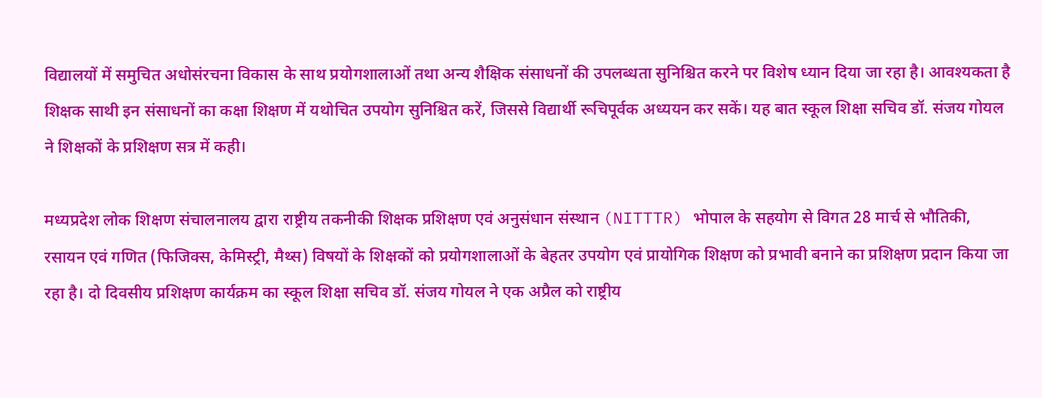विद्यालयों में समुचित अधोसंरचना विकास के साथ प्रयोगशालाओं तथा अन्य शैक्षिक संसाधनों की उपलब्धता सुनिश्चित करने पर विशेष ध्यान दिया जा रहा है। आवश्यकता है शिक्षक साथी इन संसाधनों का कक्षा शिक्षण में यथोचित उपयोग सुनिश्चित करें, जिससे विद्यार्थी रूचिपूर्वक अध्ययन कर सकें। यह बात स्कूल शिक्षा सचिव डॉ. संजय गोयल ने शिक्षकों के प्रशिक्षण सत्र में कही।

मध्यप्रदेश लोक शिक्षण संचालनालय द्वारा राष्ट्रीय तकनीकी शिक्षक प्रशिक्षण एवं अनुसंधान संस्थान (NITTTR) भोपाल के सहयोग से विगत 28 मार्च से भौतिकी, रसायन एवं गणित (फिजिक्स, केमिस्ट्री, मैथ्स) विषयों के शिक्षकों को प्रयोगशालाओं के बेहतर उपयोग एवं प्रायोगिक शिक्षण को प्रभावी बनाने का प्रशिक्षण प्रदान किया जा रहा है। दो दिवसीय प्रशिक्षण कार्यक्रम का स्कूल शिक्षा सचिव डॉ. संजय गोयल ने एक अप्रैल को राष्ट्रीय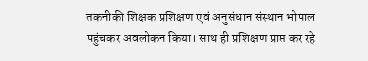तकनीकी शिक्षक प्रशिक्षण एवं अनुसंधान संस्थान भोपाल पहुंचकर अवलोकन किया। साथ ही प्रशिक्षण प्राप्त कर रहे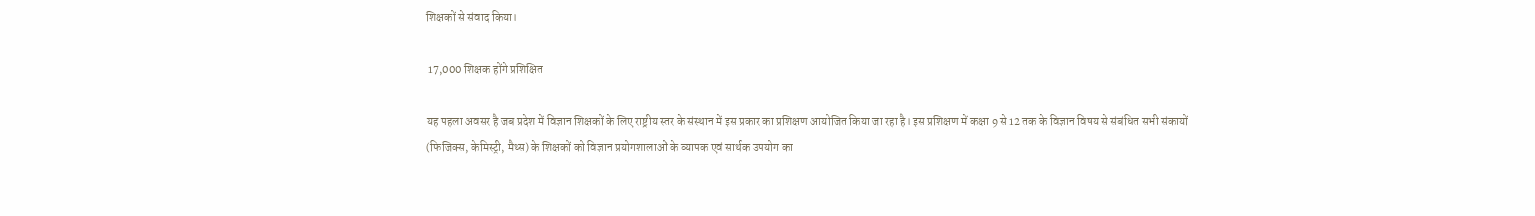शिक्षकों से संवाद किया।

 17,000 शिक्षक होंगे प्रशिक्षित

यह पहला अवसर है जब प्रदेश में विज्ञान शिक्षकों के लिए राष्ट्रीय स्तर के संस्थान में इस प्रकार का प्रशिक्षण आयोजित किया जा रहा है। इस प्रशिक्षण में कक्षा 9 से 12 तक के विज्ञान विषय से संबंधित सभी संकायों (फिजिक्स, केमिस्ट्री, मैथ्स) के शिक्षकों को विज्ञान प्रयोगशालाओं के व्यापक एवं सार्थक उपयोग का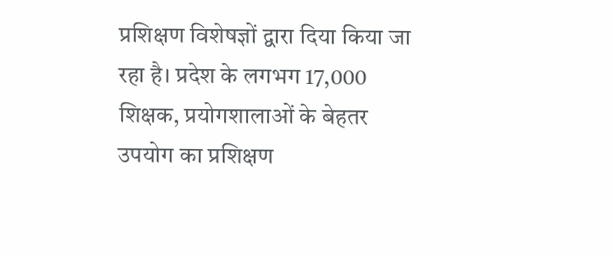प्रशिक्षण विशेषज्ञों द्वारा दिया किया जा रहा है। प्रदेश के लगभग 17,000 शिक्षक, प्रयोगशालाओं के बेहतर उपयोग का प्रशिक्षण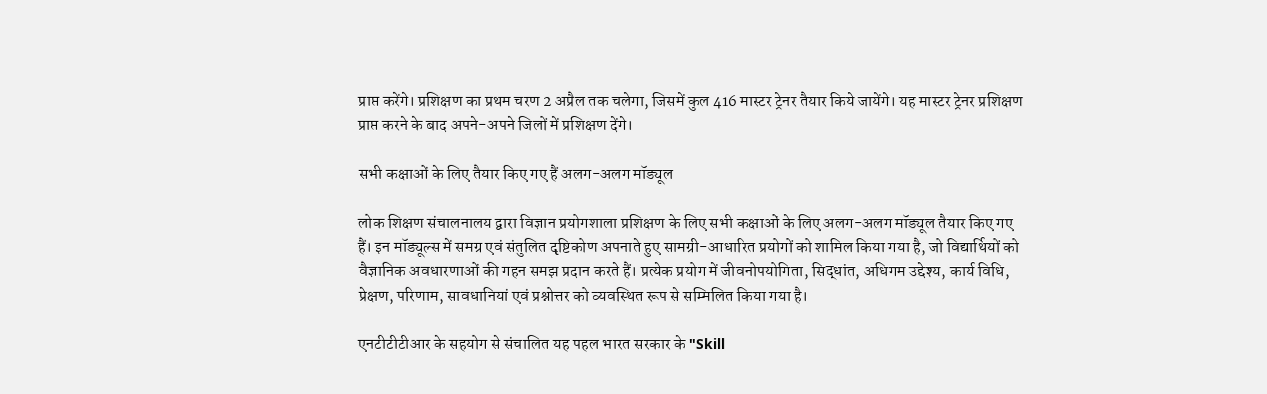प्राप्त करेंगे। प्रशिक्षण का प्रथम चरण 2 अप्रैल तक चलेगा, जिसमें कुल 416 मास्टर ट्रेनर तैयार किये जायेंगे। यह मास्टर ट्रेनर प्रशिक्षण प्राप्त करने के बाद अपने-अपने जिलों में प्रशिक्षण देंगे।

सभी कक्षाओं के लिए तैयार किए गए हैं अलग-अलग मॉड्यूल

लोक शिक्षण संचालनालय द्वारा विज्ञान प्रयोगशाला प्रशिक्षण के लिए सभी कक्षाओं के लिए अलग-अलग मॉड्यूल तैयार किए गए हैं। इन मॉड्यूल्स में समग्र एवं संतुलित दृष्टिकोण अपनाते हुए सामग्री-आधारित प्रयोगों को शामिल किया गया है, जो विद्यार्थियों को वैज्ञानिक अवधारणाओं की गहन समझ प्रदान करते हैं। प्रत्येक प्रयोग में जीवनोपयोगिता, सिद्धांत, अधिगम उद्देश्य, कार्य विधि, प्रेक्षण, परिणाम, सावधानियां एवं प्रश्नोत्तर को व्यवस्थित रूप से सम्मिलित किया गया है।

एनटीटीटीआर के सहयोग से संचालित यह पहल भारत सरकार के "Skill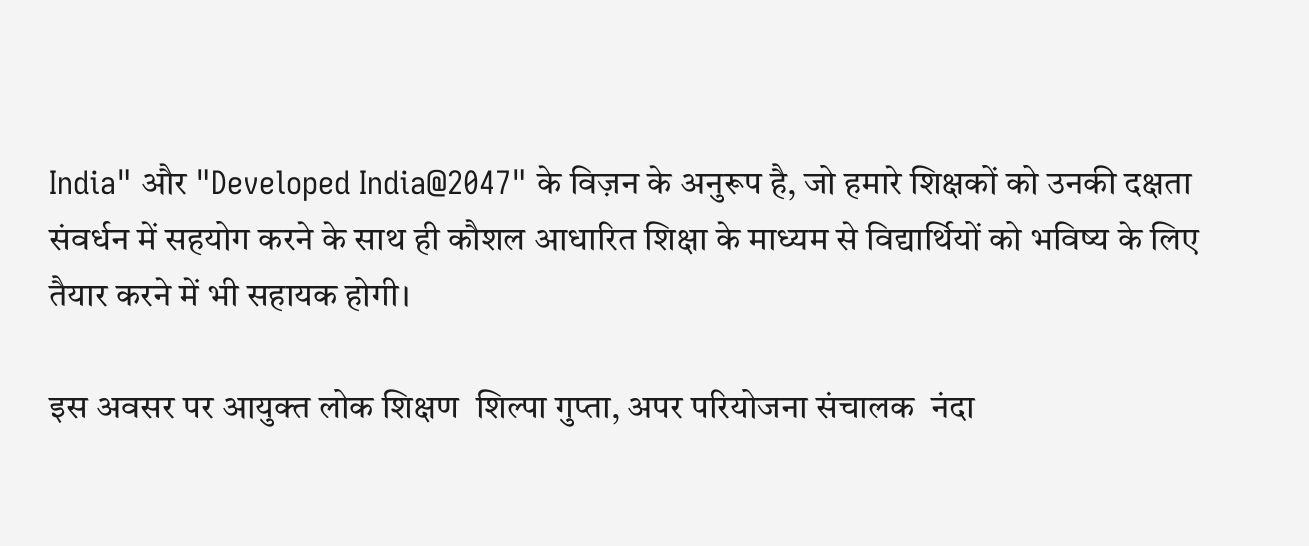India" और "Developed India@2047" के विज़न के अनुरूप है, जो हमारे शिक्षकों को उनकी दक्षता संवर्धन में सहयोग करने के साथ ही कौशल आधारित शिक्षा के माध्यम से विद्यार्थियों को भविष्य के लिए तैयार करने में भी सहायक होगी।

इस अवसर पर आयुक्त लोक शिक्षण  शिल्पा गुप्ता, अपर परियोजना संचालक  नंदा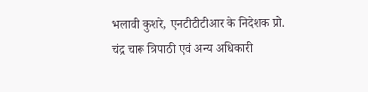भलावी कुशरे, एनटीटीटीआर के निदेशक प्रो. चंद्र चारू त्रिपाठी एवं अन्य अधिकारी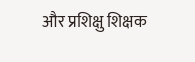और प्रशिक्षु शिक्षक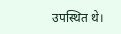उपस्थित थे।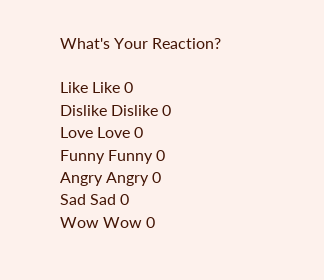What's Your Reaction?

Like Like 0
Dislike Dislike 0
Love Love 0
Funny Funny 0
Angry Angry 0
Sad Sad 0
Wow Wow 0